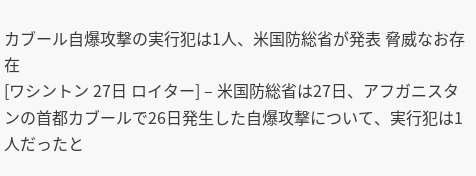カブール自爆攻撃の実行犯は1人、米国防総省が発表 脅威なお存在
[ワシントン 27日 ロイター] – 米国防総省は27日、アフガニスタンの首都カブールで26日発生した自爆攻撃について、実行犯は1人だったと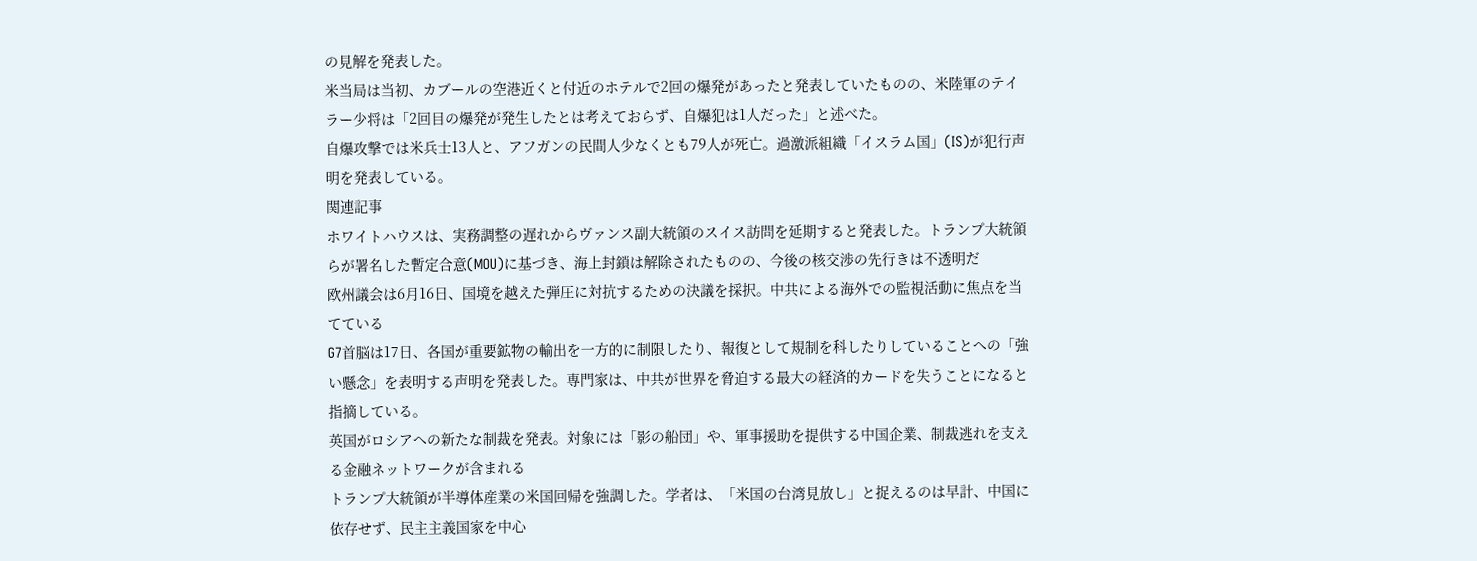の見解を発表した。
米当局は当初、カブールの空港近くと付近のホテルで2回の爆発があったと発表していたものの、米陸軍のテイラー少将は「2回目の爆発が発生したとは考えておらず、自爆犯は1人だった」と述べた。
自爆攻撃では米兵士13人と、アフガンの民間人少なくとも79人が死亡。過激派組織「イスラム国」(IS)が犯行声明を発表している。
関連記事
ホワイトハウスは、実務調整の遅れからヴァンス副大統領のスイス訪問を延期すると発表した。トランプ大統領らが署名した暫定合意(MOU)に基づき、海上封鎖は解除されたものの、今後の核交渉の先行きは不透明だ
欧州議会は6月16日、国境を越えた弾圧に対抗するための決議を採択。中共による海外での監視活動に焦点を当てている
G7首脳は17日、各国が重要鉱物の輸出を一方的に制限したり、報復として規制を科したりしていることへの「強い懸念」を表明する声明を発表した。専門家は、中共が世界を脅迫する最大の経済的カードを失うことになると指摘している。
英国がロシアへの新たな制裁を発表。対象には「影の船団」や、軍事援助を提供する中国企業、制裁逃れを支える金融ネットワークが含まれる
トランプ大統領が半導体産業の米国回帰を強調した。学者は、「米国の台湾見放し」と捉えるのは早計、中国に依存せず、民主主義国家を中心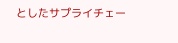としたサプライチェー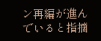ン再編が進んでいると指摘